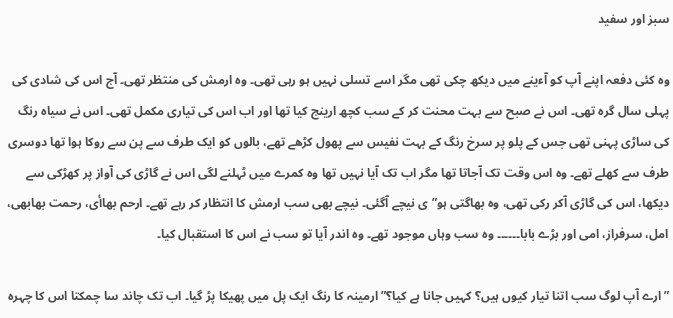سبز اور سفید

وہ کئی دفعہ اپنے اۤپ کو اۤءینے میں دیکھ چکی تھی مگر اسے تسلی نہیں ہو رہی تھی۔ وہ ارمش کی منتظر تھی۔ اۤج اس کی شادی کی پہلی سال گرہ تھی۔ اس نے صبح سے بہت محنت کر کے سب کچھ ارینج کیا تھا اور اب اس کی تیاری مکمل تھی۔ اس نے سیاہ رنگ کی ساڑی پہنی تھی جس کے پلو پر سرخ رنگ کے بہت نفیس سے پھول کڑھے تھے، بالوں کو ایک طرف سے پن سے روکا ہوا تھا دوسری طرف سے کھلے تھے۔ وہ اس وقت تک اۤجاتا تھا مگر اب تک اۤیا نہیں تھا وہ کمرے میں ٹہلنے لگی اس نے گاڑی کی اۤواز پر کھڑکی سے دیکھا، اس کی گاڑی اۤکر رکی تھی، وہ بھاگتی ہو”ی نیچے اۤگئی۔ نیچے بھی سب ارمش کا انتظار کر رہے تھے۔ ارحم بھاأی، رحمت بھابھی، امل، سرفراز، امی اور بڑے بابا۔۔۔۔۔۔ وہ سب وہاں موجود تھے۔ وہ اندر اۤیا تو سب نے اس کا استقبال کیا۔

”ارے اۤپ لوگ سب اتنا تیار کیوں ہیں؟ کہیں جانا ہے کیا؟” ارمینہ کا رنگ ایک پل میں پھیکا پڑ گیا۔ اب تک چاند سا چمکتا اس کا چہرہ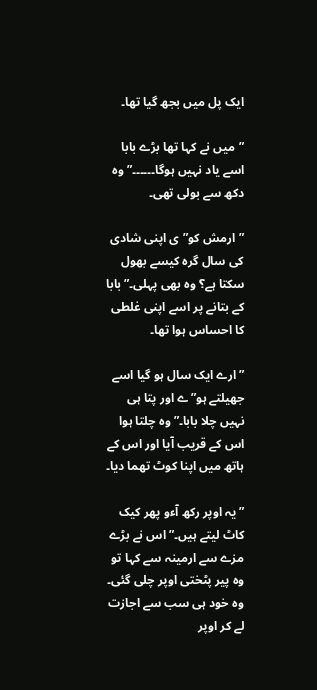ایک پل میں بجھ گیا تھا۔

”میں نے کہا تھا بڑے بابا اسے یاد نہیں ہوگا۔۔۔۔۔۔” وہ دکھ سے بولی تھی۔

”ارمش کو”ی اپنی شادی کی سال گرہ کیسے بھول سکتا ہے؟ وہ بھی پہلی۔” بابا کے بتانے پر اسے اپنی غلطی کا احساس ہوا تھا۔

”ارے ایک سال ہو گیا اسے جھیلتے ہو”ے اور پتا ہی نہیں چلا بابا۔” وہ چلتا ہوا اس کے قریب اۤیا اور اس کے ہاتھ میں اپنا کوٹ تھما دیا۔

”یہ اوپر رکھ اۤءو پھر کیک کاٹ لیتے ہیں۔” اس نے بڑے مزے سے ارمینہ سے کہا تو وہ پیر پٹختی اوپر چلی گئی۔ وہ خود ہی سب سے اجازت لے کر اوپر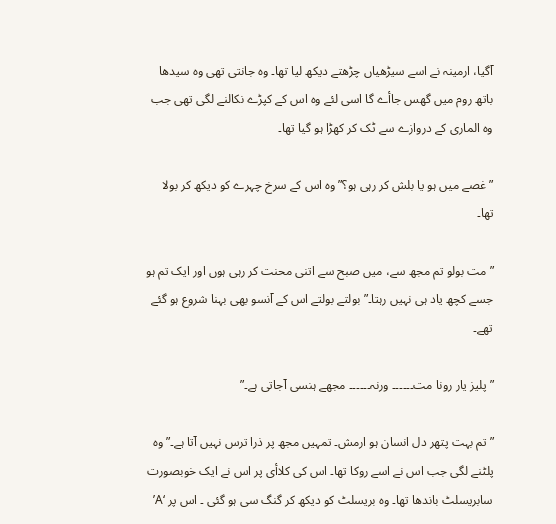اۤگیا، ارمینہ نے اسے سیڑھیاں چڑھتے دیکھ لیا تھا۔ وہ جانتی تھی وہ سیدھا باتھ روم میں گھس جاأے گا اسی لئے وہ اس کے کپڑے نکالنے لگی تھی جب وہ الماری کے دروازے سے ٹک کر کھڑا ہو گیا تھا۔

”غصے میں ہو یا بلش کر رہی ہو؟” وہ اس کے سرخ چہرے کو دیکھ کر بولا تھا۔

”مت بولو تم مجھ سے، میں صبح سے اتنی محنت کر رہی ہوں اور ایک تم ہو جسے کچھ یاد ہی نہیں رہتا۔” بولتے بولتے اس کے اۤنسو بھی بہنا شروع ہو گئے تھے۔

”پلیز یار رونا مت۔۔۔۔۔۔ ورنہ۔۔۔۔۔۔ مجھے ہنسی اۤجاتی ہے۔”

”تم بہت پتھر دل انسان ہو ارمش۔ تمہیں مجھ پر ذرا ترس نہیں اۤتا ہے۔” وہ پلٹنے لگی جب اس نے اسے روکا تھا۔ اس کی کلاأی پر اس نے ایک خوبصورت سابریسلٹ باندھا تھا۔ وہ بریسلٹ کو دیکھ کر گنگ سی ہو گئی ۔ اس پر ‘A’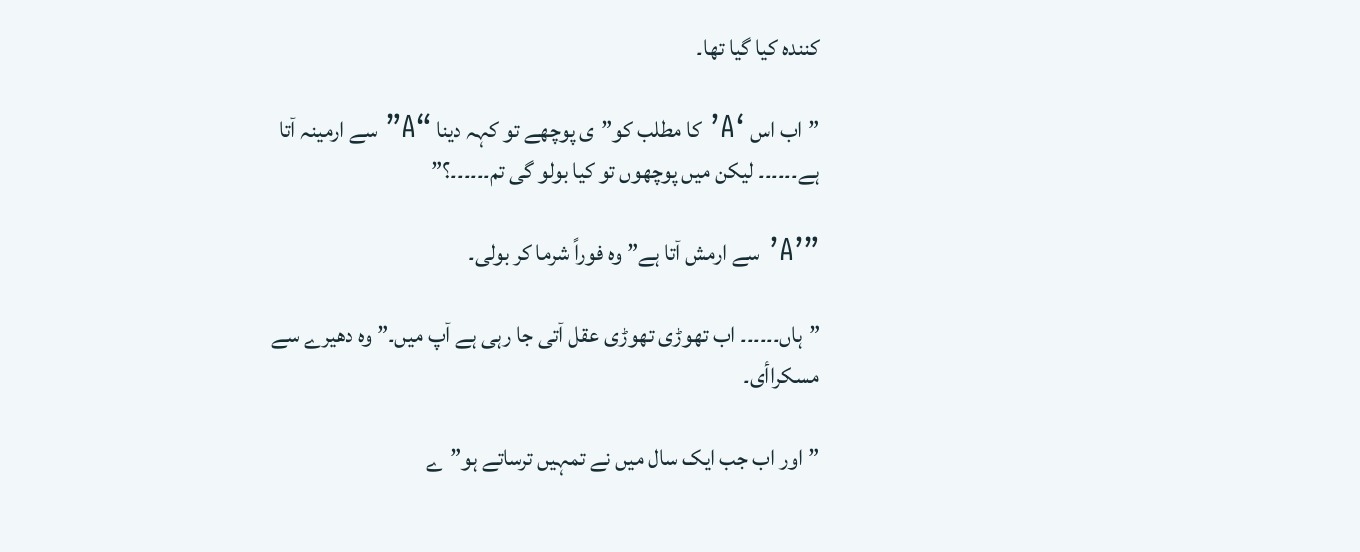کنندہ کیا گیا تھا۔

”اب اس ‘A’ کا مطلب کو”ی پوچھے تو کہہ دینا “A” سے ارمینہ اۤتا ہے۔۔۔۔۔۔ لیکن میں پوچھوں تو کیا بولو گی تم۔۔۔۔۔۔؟”

”’A’ سے ارمش اۤتا ہے” وہ فوراً شرما کر بولی۔

”ہاں۔۔۔۔۔۔ اب تھوڑی تھوڑی عقل اۤتی جا رہی ہے اۤپ میں۔” وہ دھیرے سے مسکراأی۔

”اور اب جب ایک سال میں نے تمہیں ترساتے ہو”ے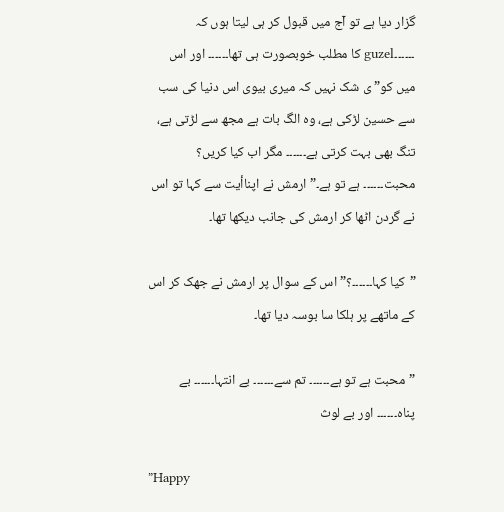گزار دیا ہے تو اۤج میں قبول کر ہی لیتا ہوں کہ ۔۔۔۔۔۔guzel کا مطلب خوبصورت ہی تھا۔۔۔۔۔۔ اور اس میں کو”ی شک نہیں کہ میری بیوی اس دنیا کی سب سے حسین لڑکی ہے، وہ الگ بات ہے مجھ سے لڑتی ہے، تنگ بھی بہت کرتی ہے۔۔۔۔۔۔ مگر اب کیا کریں؟ محبت۔۔۔۔۔۔ ہے تو ہے۔” ارمش نے اپناأیت سے کہا تو اس نے گردن اٹھا کر ارمش کی جانب دیکھا تھا۔

”کیا کہا۔۔۔۔۔۔؟”اس کے سوال پر ارمش نے جھک کر اس کے ماتھے پر ہلکا سا بوسہ دیا تھا۔

”محبت ہے تو ہے۔۔۔۔۔۔ تم سے۔۔۔۔۔۔ بے انتہا۔۔۔۔۔۔ بے پناہ۔۔۔۔۔۔ اور بے لوث

”Happy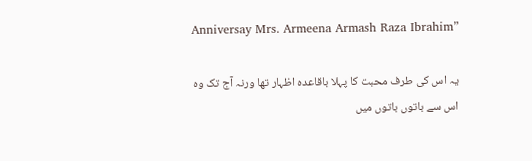Anniversay Mrs. Armeena Armash Raza Ibrahim”

یہ اس کی طرف محبت کا پہلا باقاعدہ اظہار تھا ورنہ اۤج تک وہ اس سے باتوں باتوں میں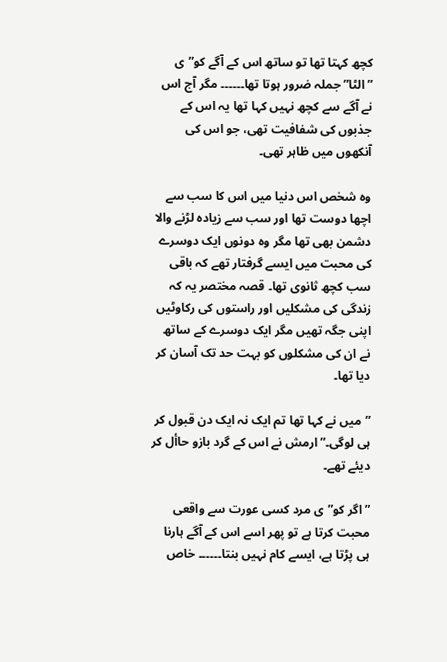کچھ کہتا تھا تو ساتھ اس کے اۤگے کو”ی ”الٹا” جملہ ضرور ہوتا تھا۔۔۔۔۔۔ مگر اۤج اس نے اۤگے سے کچھ نہیں کہا تھا یہ اس کے جذبوں کی شفافیت تھی، جو اس کی اۤنکھوں میں ظاہر تھی۔

وہ شخص اس دنیا میں اس کا سب سے اچھا دوست تھا اور سب سے زیادہ لڑنے والا دشمن بھی تھا مگر وہ دونوں ایک دوسرے کی محبت میں ایسے گرفتار تھے کہ باقی سب کچھ ثانوی تھا۔ قصہ مختصر یہ کہ زندگی کی مشکلیں اور راستوں کی رکاوٹیں اپنی جگہ تھیں مگر ایک دوسرے کے ساتھ نے ان کی مشکلوں کو بہت حد تک اۤسان کر دیا تھا۔

”میں نے کہا تھا تم ایک نہ ایک دن قبول کر ہی لوگی۔” ارمش نے اس کے گرد بازو حاأل کر دیئے تھے۔

”اگر کو”ی مرد کسی عورت سے واقعی محبت کرتا ہے تو پھر اسے اس کے اۤگے ہارنا ہی پڑتا ہے، ایسے کام نہیں بنتا۔۔۔۔۔۔ خاص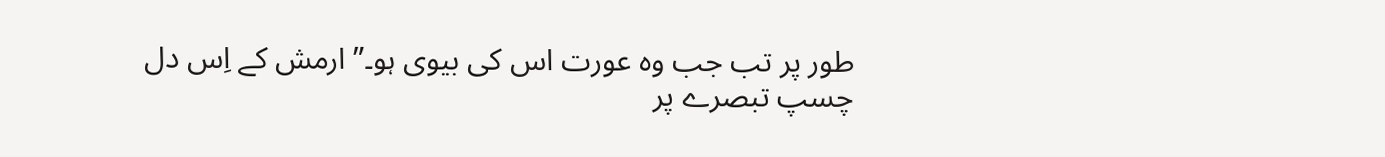طور پر تب جب وہ عورت اس کی بیوی ہو۔” ارمش کے اِس دل چسپ تبصرے پر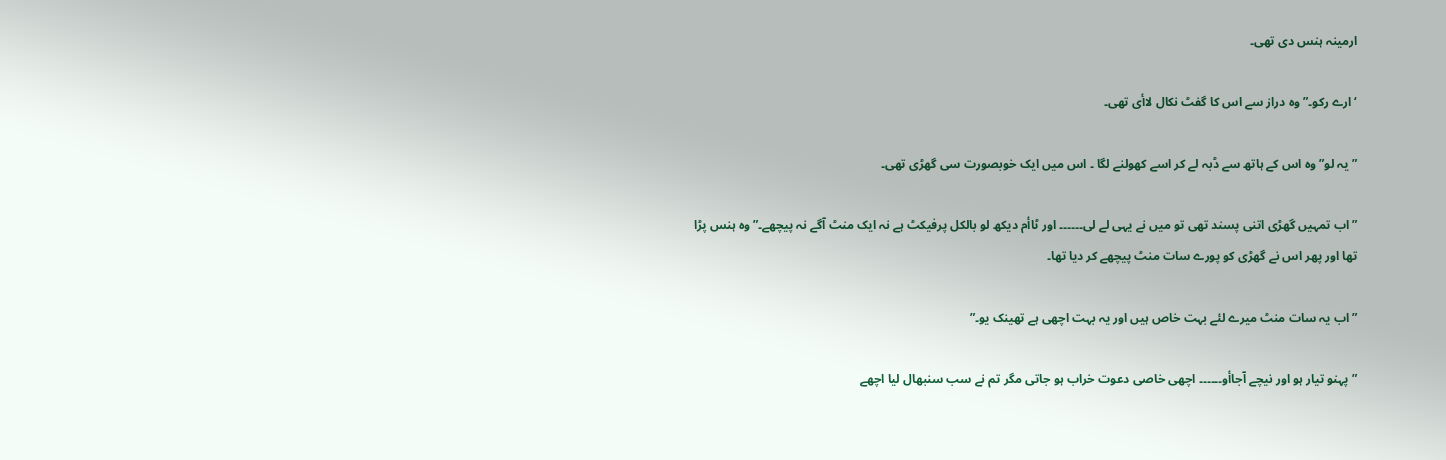ارمینہ ہنس دی تھی۔

‘ارے رکو۔” وہ دراز سے اس کا گفٹ نکال لاأی تھی۔

”یہ لو” وہ اس کے ہاتھ سے ڈبہ لے کر اسے کھولنے لگا ۔ اس میں ایک خوبصورت سی گھڑی تھی۔

”اب تمہیں گھڑی اتنی پسند تھی تو میں نے یہی لے لی۔۔۔۔۔۔ اور ٹاأم دیکھ لو بالکل پرفیکٹ ہے نہ ایک منٹ اۤگے نہ پیچھے۔” وہ ہنس پڑا تھا اور پھر اس نے گھڑی کو پورے سات منٹ پیچھے کر دیا تھا۔

”اب یہ سات منٹ میرے لئے بہت خاص ہیں اور یہ بہت اچھی ہے تھینک یو۔”

”پہنو تیار ہو اور نیچے اۤجاأو۔۔۔۔۔۔ اچھی خاصی دعوت خراب ہو جاتی مگر تم نے سب سنبھال لیا اچھے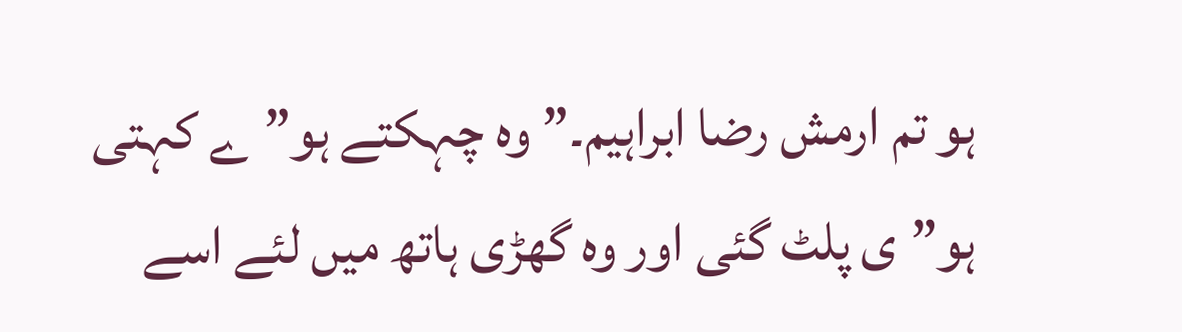ہو تم ارمش رضا ابراہیم۔” وہ چہکتے ہو”ے کہتی ہو”ی پلٹ گئی اور وہ گھڑی ہاتھ میں لئے اسے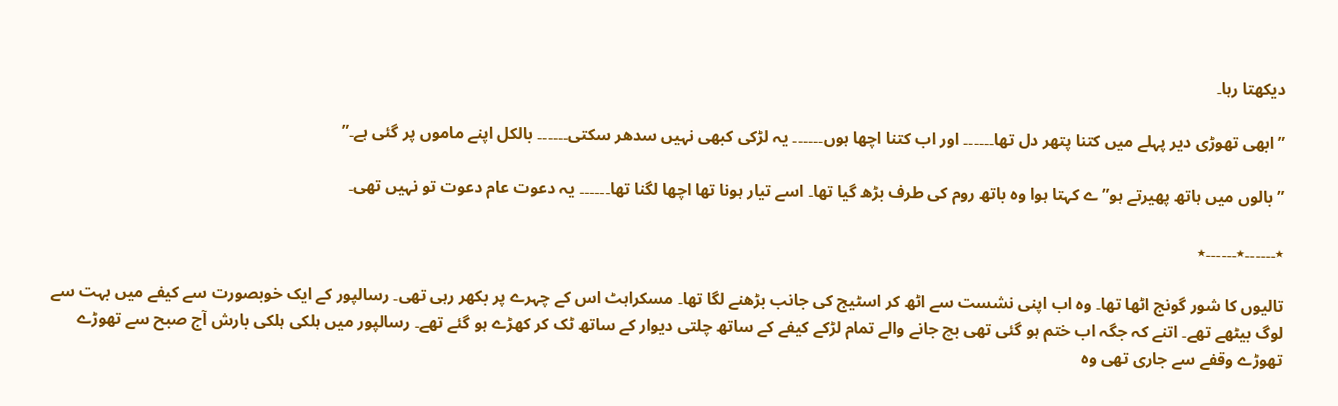دیکھتا رہا۔

”ابھی تھوڑی دیر پہلے میں کتنا پتھر دل تھا۔۔۔۔۔۔ اور اب کتنا اچھا ہوں۔۔۔۔۔۔ یہ لڑکی کبھی نہیں سدھر سکتی۔۔۔۔۔۔ بالکل اپنے ماموں پر گئی ہے۔”

”بالوں میں ہاتھ پھیرتے ہو”ے کہتا ہوا وہ باتھ روم کی طرف بڑھ گیا تھا۔ اسے تیار ہونا تھا اچھا لگنا تھا۔۔۔۔۔۔ یہ دعوت عام دعوت تو نہیں تھی۔

٭۔۔۔۔۔۔٭۔۔۔۔۔۔٭

تالیوں کا شور گونج اٹھا تھا۔ وہ اب اپنی نشست سے اٹھ کر اسٹیج کی جانب بڑھنے لگا تھا۔ مسکراہٹ اس کے چہرے پر بکھر رہی تھی۔ رسالپور کے ایک خوبصورت سے کیفے میں بہت سے لوگ بیٹھے تھے۔ اتنے کہ جگہ اب ختم ہو گئی تھی بچ جانے والے تمام لڑکے کیفے کے ساتھ چلتی دیوار کے ساتھ ٹک کر کھڑے ہو گئے تھے۔ رسالپور میں ہلکی ہلکی بارش اۤج صبح سے تھوڑے تھوڑے وقفے سے جاری تھی وہ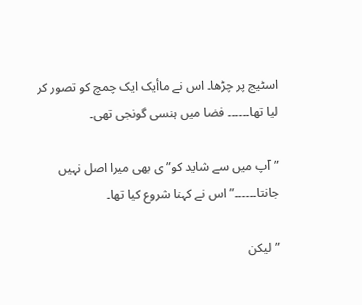اسٹیج پر چڑھا۔ اس نے ماأیک ایک چمچ کو تصور کر لیا تھا۔۔۔۔۔۔ فضا میں ہنسی گونجی تھی۔

”اۤپ میں سے شاید کو”ی بھی میرا اصل نہیں جانتا۔۔۔۔۔۔” اس نے کہنا شروع کیا تھا۔

”لیکن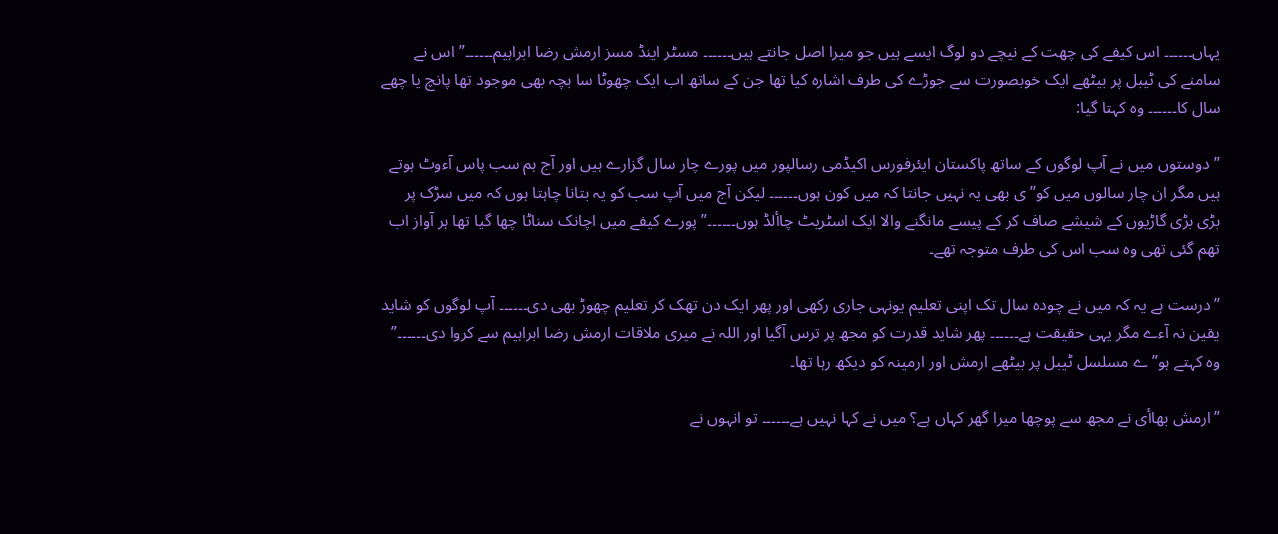یہاں۔۔۔۔۔۔ اس کیفے کی چھت کے نیچے دو لوگ ایسے ہیں جو میرا اصل جانتے ہیں۔۔۔۔۔۔ مسٹر اینڈ مسز ارمش رضا ابراہیم۔۔۔۔۔۔” اس نے سامنے کی ٹیبل پر بیٹھے ایک خوبصورت سے جوڑے کی طرف اشارہ کیا تھا جن کے ساتھ اب ایک چھوٹا سا بچہ بھی موجود تھا پانچ یا چھے سال کا۔۔۔۔۔۔ وہ کہتا گیا:

”دوستوں میں نے اۤپ لوگوں کے ساتھ پاکستان ایئرفورس اکیڈمی رسالپور میں پورے چار سال گزارے ہیں اور اۤج ہم سب پاس اۤءوٹ ہوتے ہیں مگر ان چار سالوں میں کو”ی بھی یہ نہیں جانتا کہ میں کون ہوں۔۔۔۔۔۔ لیکن اۤج میں اۤپ سب کو یہ بتانا چاہتا ہوں کہ میں سڑک پر بڑی بڑی گاڑیوں کے شیشے صاف کر کے پیسے مانگنے والا ایک اسٹریٹ چاألڈ ہوں۔۔۔۔۔۔” پورے کیفے میں اچانک سناٹا چھا گیا تھا ہر اۤواز اب تھم گئی تھی وہ سب اس کی طرف متوجہ تھے۔

”درست ہے یہ کہ میں نے چودہ سال تک اپنی تعلیم یونہی جاری رکھی اور پھر ایک دن تھک کر تعلیم چھوڑ بھی دی۔۔۔۔۔۔ اۤپ لوگوں کو شاید یقین نہ اۤءے مگر یہی حقیقت ہے۔۔۔۔۔۔ پھر شاید قدرت کو مجھ پر ترس اۤگیا اور اللہ نے میری ملاقات ارمش رضا ابراہیم سے کروا دی۔۔۔۔۔۔” وہ کہتے ہو”ے مسلسل ٹیبل پر بیٹھے ارمش اور ارمینہ کو دیکھ رہا تھا۔

”ارمش بھاأی نے مجھ سے پوچھا میرا گھر کہاں ہے؟ میں نے کہا نہیں ہے۔۔۔۔۔۔ تو انہوں نے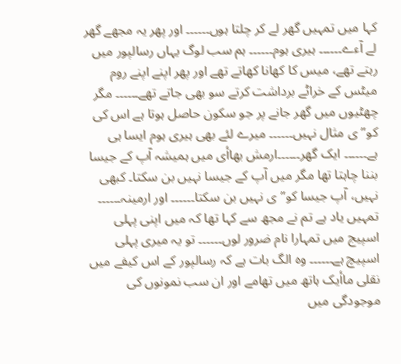کہا میں تمہیں گھر لے کر چلتا ہوں۔۔۔۔۔۔ اور پھر یہ مجھے گھر لے اۤءے۔۔۔۔۔۔ ہیری ہوم۔۔۔۔۔۔ ہم سب لوگ یہاں رسالپور میں رہتے تھے، میس کا کھانا کھاتے تھے اور پھر اپنے اپنے روم میٹس کے خراٹے برداشت کرتے سو بھی جاتے تھے۔۔۔۔۔۔ مگر چھٹیوں میں گھر جانے پر جو سکون حاصل ہوتا ہے اس کی کو”ی مثال نہیں۔۔۔۔۔۔ میرے لئے بھی ہیری ہوم ایسا ہی ہے۔۔۔۔۔۔ ایک گھر۔۔۔۔۔۔ارمش بھاأی میں ہمیشہ اۤپ کے جیسا بننا چاہتا تھا مگر میں اۤپ کے جیسا نہیں بن سکتا۔ کبھی نہیں، اۤپ جیسا کو”ی نہیں بن سکتا۔۔۔۔۔۔ اور ارمینہ۔۔۔۔۔۔ تمہیں یاد ہے تم نے مجھ سے کہا تھا کہ میں اپنی پہلی اسپیج میں تمہارا نام ضرور لوں۔۔۔۔۔۔ تو یہ میری پہلی اسپیچ ہے۔۔۔۔۔۔ وہ الگ بات ہے کہ رسالپور کے اس کیفے میں نقلی ماأیک ہاتھ میں تھامے اور ان سب نمونوں کی موجودگی میں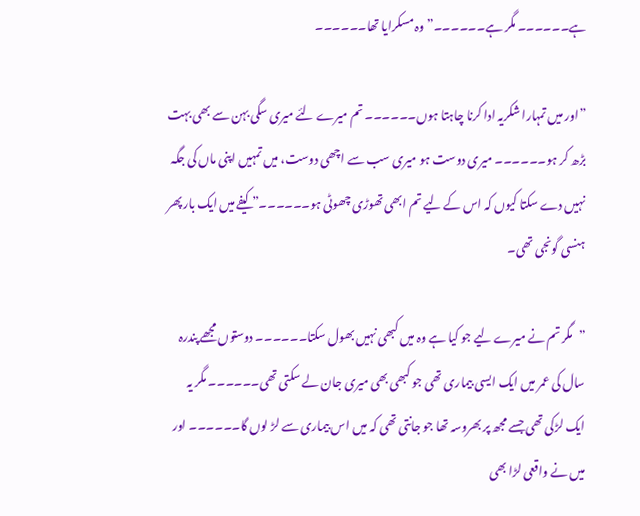ہے۔۔۔۔۔۔ مگر ہے۔۔۔۔۔۔” وہ مسکرایا تھا۔۔۔۔۔۔

”اور میں تمہارا شکریہ ادا کرنا چاہتا ہوں۔۔۔۔۔۔ تم میرے لئے میری سگی بہن سے بھی بہت بڑھ کر ہو۔۔۔۔۔۔ میری دوست ہو میری سب سے اچھی دوست، میں تمہیں اپنی ماں کی جگہ نہیں دے سکتا کیوں کہ اس کے لیے تم ابھی تھوڑی چھوٹی ہو۔۔۔۔۔۔” کیفے میں ایک بار پھر ہنسی گونجی تھی۔

”مگر تم نے میرے لیے جو کیا ہے وہ میں کبھی نہیں بھول سکتا۔۔۔۔۔۔ دوستوں مجھے پندرہ سال کی عمر میں ایک ایسی بیماری تھی جو کبھی بھی میری جان لے سکتی تھی۔۔۔۔۔۔ مگر یہ ایک لڑکی تھی جسے مجھ پر بھروسہ تھا جو جانتی تھی کہ میں اس بیماری سے لڑ لوں گا۔۔۔۔۔۔ اور میں نے واقعی لڑا بھی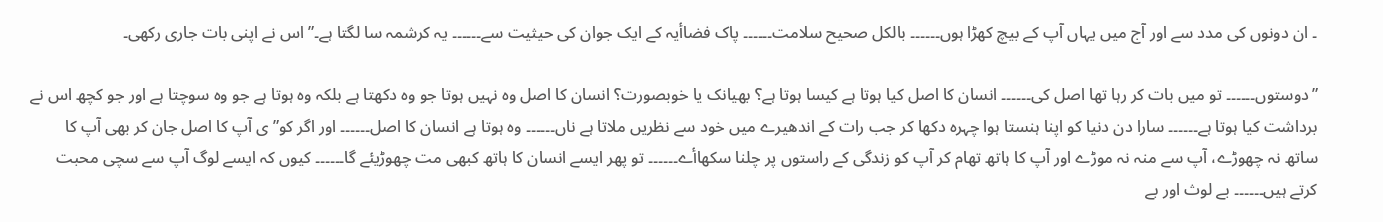۔ ان دونوں کی مدد سے اور اۤج میں یہاں اۤپ کے بیچ کھڑا ہوں۔۔۔۔۔۔ بالکل صحیح سلامت۔۔۔۔۔۔ پاک فضاأیہ کے ایک جوان کی حیثیت سے۔۔۔۔۔۔ یہ کرشمہ سا لگتا ہے۔” اس نے اپنی بات جاری رکھی۔

”دوستوں۔۔۔۔۔۔ تو میں بات کر رہا تھا اصل کی۔۔۔۔۔۔ انسان کا اصل کیا ہوتا ہے کیسا ہوتا ہے؟ بھیانک یا خوبصورت؟ انسان کا اصل وہ نہیں ہوتا جو وہ دکھتا ہے بلکہ وہ ہوتا ہے جو وہ سوچتا ہے اور جو کچھ اس نے برداشت کیا ہوتا ہے۔۔۔۔۔۔ سارا دن دنیا کو اپنا ہنستا ہوا چہرہ دکھا کر جب رات کے اندھیرے میں خود سے نظریں ملاتا ہے ناں۔۔۔۔۔۔ وہ ہوتا ہے انسان کا اصل۔۔۔۔۔۔ اور اگر کو”ی اۤپ کا اصل جان کر بھی اۤپ کا ساتھ نہ چھوڑے، اۤپ سے منہ نہ موڑے اور اۤپ کا ہاتھ تھام کر اۤپ کو زندگی کے راستوں پر چلنا سکھاأے۔۔۔۔۔۔ تو پھر ایسے انسان کا ہاتھ کبھی مت چھوڑیئے گا۔۔۔۔۔۔ کیوں کہ ایسے لوگ اۤپ سے سچی محبت کرتے ہیں۔۔۔۔۔۔ بے لوث اور بے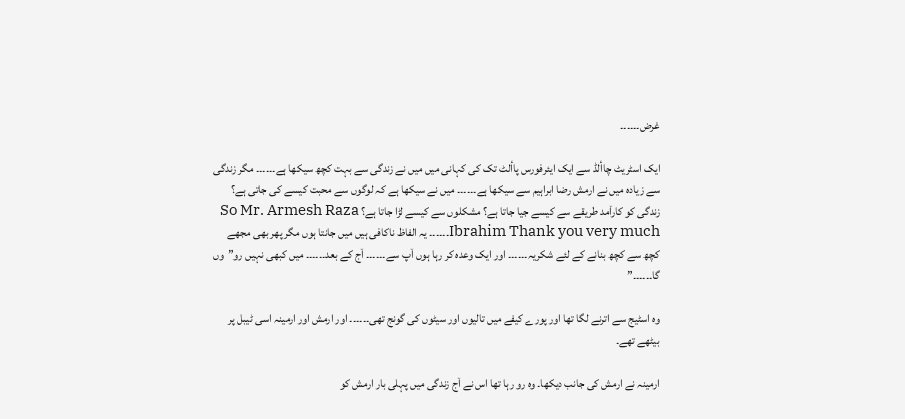غرض۔۔۔۔۔۔

ایک اسٹریٹ چاألڈ سے ایک ایئرفورس پاألٹ تک کی کہانی میں میں نے زندگی سے بہت کچھ سیکھا ہے۔۔۔۔۔۔ مگر زندگی سے زیادہ میں نے ارمش رضا ابراہیم سے سیکھا ہے۔۔۔۔۔۔ میں نے سیکھا ہے کہ لوگوں سے محبت کیسے کی جاتی ہے؟ زندگی کو کاراۤمد طریقے سے کیسے جیا جاتا ہے؟ مشکلوں سے کیسے لڑا جاتا ہے؟ So Mr. Armesh Raza Ibrahim Thank you very much۔۔۔۔۔۔ یہ الفاظ ناکافی ہیں میں جانتا ہوں مگر پھر بھی مجھے کچھ سے کچھ بنانے کے لئے شکریہ۔۔۔۔۔۔ اور ایک وعدہ کر رہا ہوں اۤپ سے۔۔۔۔۔۔ اۤج کے بعد۔۔۔۔۔۔ میں کبھی نہیں رو”وں گا۔۔۔۔۔۔”

وہ اسٹیج سے اترنے لگا تھا اور پورے کیفے میں تالیوں اور سیٹوں کی گونج تھی۔۔۔۔۔۔ اور ارمش اور ارمینہ اسی ٹیبل پر بیٹھے تھے۔

ارمینہ نے ارمش کی جانب دیکھا۔ وہ رو رہا تھا اس نے اۤج زندگی میں پہلی بار ارمش کو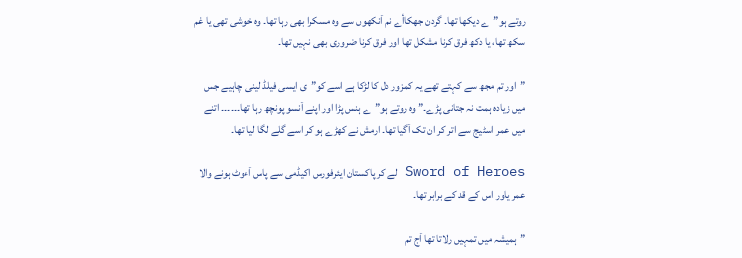روتے ہو”ے دیکھا تھا۔ گردن جھکاأے نم اۤنکھوں سے وہ مسکرا بھی رہا تھا۔ وہ خوشی تھی یا غم سکھ تھا، یا دکھ فرق کرنا مشکل تھا اور فرق کرنا ضروری بھی نہیں تھا۔

”اور تم مجھ سے کہتے تھے یہ کمزور دل کا لڑکا ہے اسے کو”ی ایسی فیلڈ لینی چاہیے جس میں زیادہ ہمت نہ جتانی پڑے۔” وہ روتے ہو”ے ہنس پڑا اور اپنے اۤنسو پونچھ رہا تھا۔۔۔۔۔۔ اتنے میں عمر اسٹیج سے اتر کر ان تک اۤگیا تھا۔ ارمش نے کھڑے ہو کر اسے گلے لگا لیا تھا۔

Sword of Heroes لے کر پاکستان ایئرفورس اکیڈمی سے پاس اۤءوٹ ہونے والا عمر یاور اس کے قد کے برابر تھا۔

”ہمیشہ میں تمہیں رلاتا تھا اۤج تم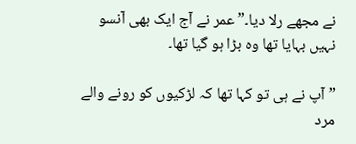نے مجھے رلا دیا۔” عمر نے اۤج ایک بھی اۤنسو نہیں بہایا تھا وہ بڑا ہو گیا تھا۔

”اۤپ نے ہی تو کہا تھا کہ لڑکیوں کو رونے والے مرد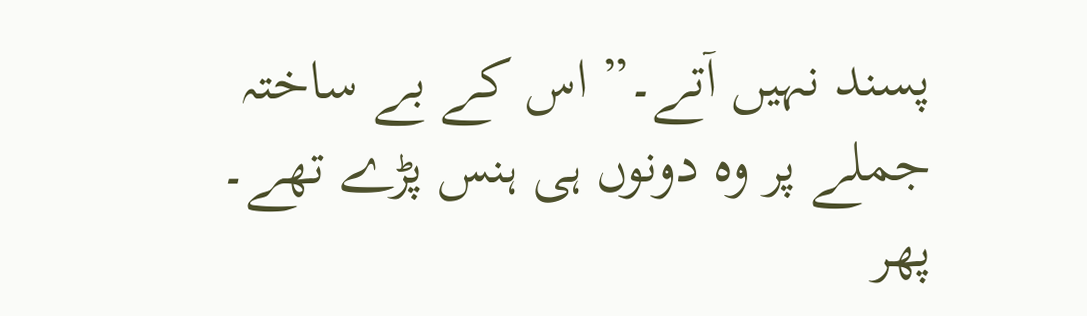پسند نہیں اۤتے۔” اس کے بے ساختہ جملے پر وہ دونوں ہی ہنس پڑے تھے۔ پھر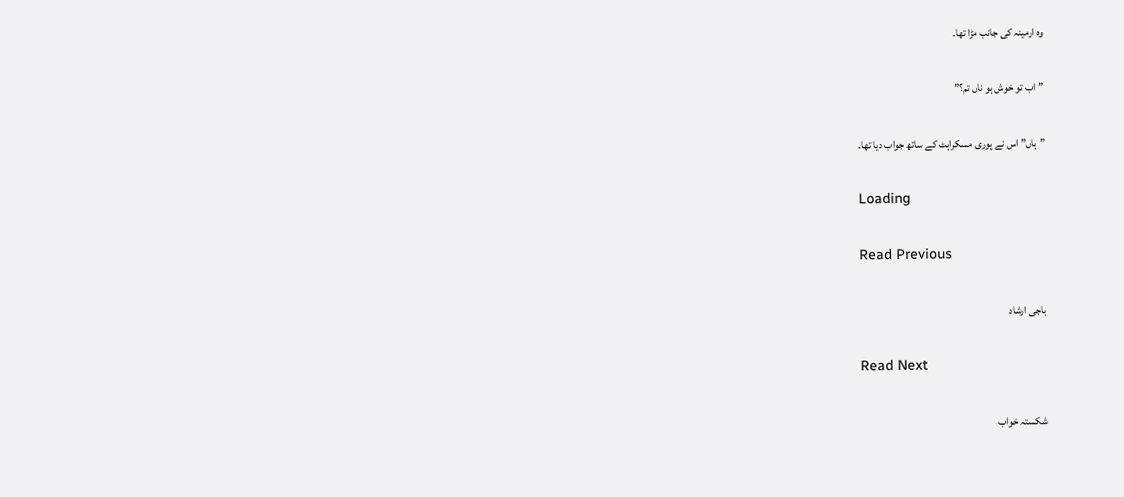وہ ارمینہ کی جانب مڑا تھا۔

”اب تو خوش ہو ناں تم؟”

”ہاں” اس نے پوری مسکراہٹ کے ساتھ جواب دیا تھا۔

Loading

Read Previous

باجی ارشاد

Read Next

شکستہ خواب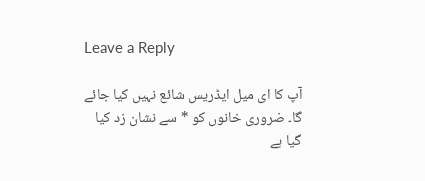Leave a Reply

آپ کا ای میل ایڈریس شائع نہیں کیا جائے گا۔ ضروری خانوں کو * سے نشان زد کیا گیا ہے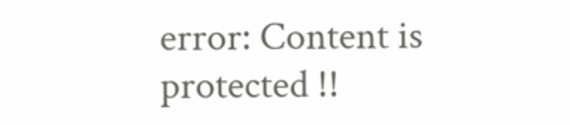error: Content is protected !!